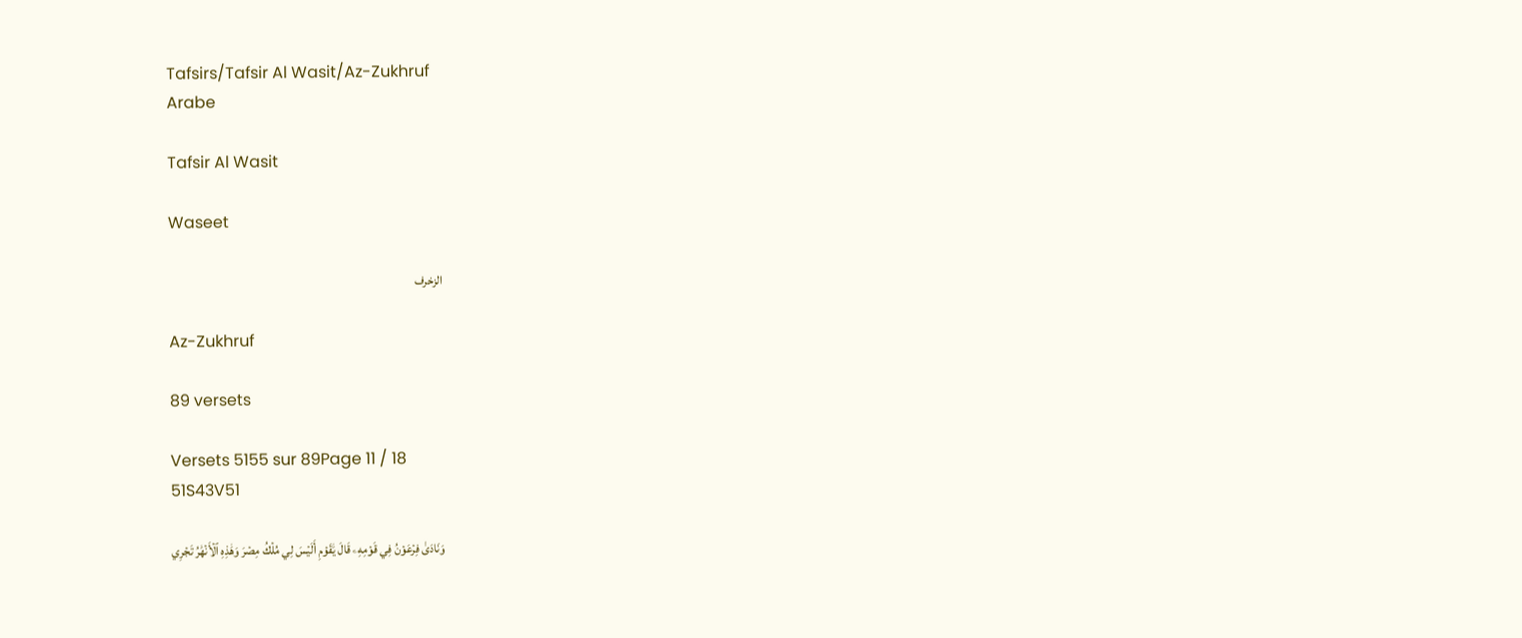Tafsirs/Tafsir Al Wasit/Az-Zukhruf
Arabe

Tafsir Al Wasit

Waseet

الزخرف

Az-Zukhruf

89 versets

Versets 5155 sur 89Page 11 / 18
51S43V51

وَنَادَىٰ فِرۡعَوۡنُ فِي قَوۡمِهِۦ قَالَ يَٰقَوۡمِ أَلَيۡسَ لِي مُلۡكُ مِصۡرَ وَهَٰذِهِ ٱلۡأَنۡهَٰرُ تَجۡرِي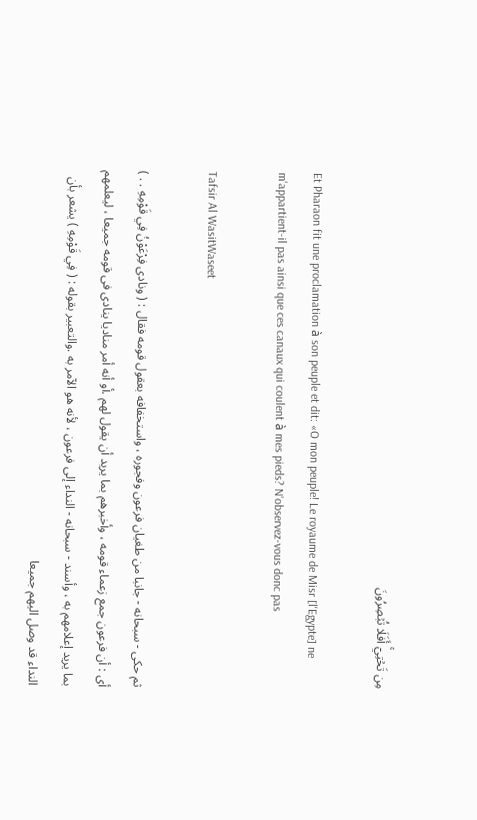مِن تَحۡتِيٓۚ أَفَلَا تُبۡصِرُونَ

Et Pharaon fit une proclamation à son peuple et dit: «O mon peuple! Le royaume de Misr [l'Egypte] ne m'appartient-il pas ainsi que ces canaux qui coulent à mes pieds? N'observez-vous donc pas

Tafsir Al WasitWaseet

ثم حكى - سبحانه - جانبا من طغيان فرعون وفجوره ، واستخفافه بعقول قومه فقال : ( ونادى فِرْعَوْنُ فِي قَوْمِهِ . . ) أى : أن فرعون جمع زعماء قومه ، وأخبرهم بما يريد أن يقول لهم .أو أنه أمر مناديا ينادى فى قومه جميعا ، ليعلمهم بما يريد إعلامهم به ، وأسند - سبحانه - النداء إلى فرعون ، لأنه هو الآمر به .والتعبير بقوله : ( فِي قَوْمِهِ ) يشعر بأن النداء قد وصل اليهم جميعا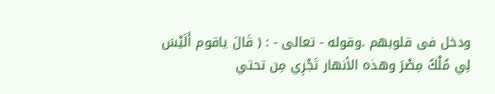ودخل فى قلوبهم .وقوله - تعالى - : ( قَالَ ياقوم أَلَيْسَ لِي مُلْكُ مِصْرَ وهذه الأنهار تَجْرِي مِن تحتي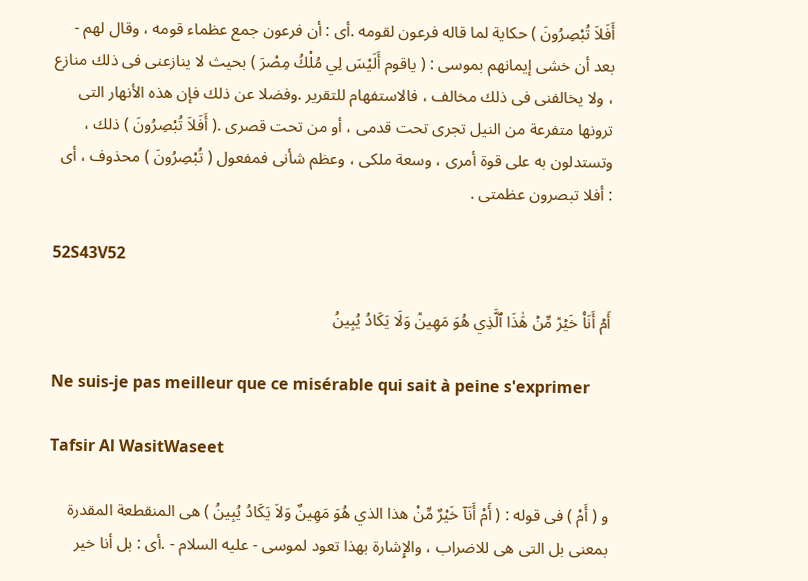أَفَلاَ تُبْصِرُونَ ) حكاية لما قاله فرعون لقومه .أى : أن فرعون جمع عظماء قومه ، وقال لهم - بعد أن خشى إيمانهم بموسى : ( ياقوم أَلَيْسَ لِي مُلْكُ مِصْرَ ) بحيث لا ينازعنى فى ذلك منازع ، ولا يخالفنى فى ذلك مخالف ، فالاستفهام للتقرير .وفضلا عن ذلك فإن هذه الأنهار التى ترونها متفرعة من النيل تجرى تحت قدمى ، أو من تحت قصرى .( أَفَلاَ تُبْصِرُونَ ) ذلك ، وتستدلون به على قوة أمرى ، وسعة ملكى ، وعظم شأنى فمفعول ( تُبْصِرُونَ ) محذوف ، أى : أفلا تبصرون عظمتى .

52S43V52

أَمۡ أَنَا۠ خَيۡرٞ مِّنۡ هَٰذَا ٱلَّذِي هُوَ مَهِينٞ وَلَا يَكَادُ يُبِينُ

Ne suis-je pas meilleur que ce misérable qui sait à peine s'exprimer

Tafsir Al WasitWaseet

و ( أَمْ ) فى قوله : ( أَمْ أَنَآ خَيْرٌ مِّنْ هذا الذي هُوَ مَهِينٌ وَلاَ يَكَادُ يُبِينُ ) هى المنقطعة المقدرة بمعنى بل التى هى للاضراب ، والإِشارة بهذا تعود لموسى - عليه السلام - .أى : بل أنا خير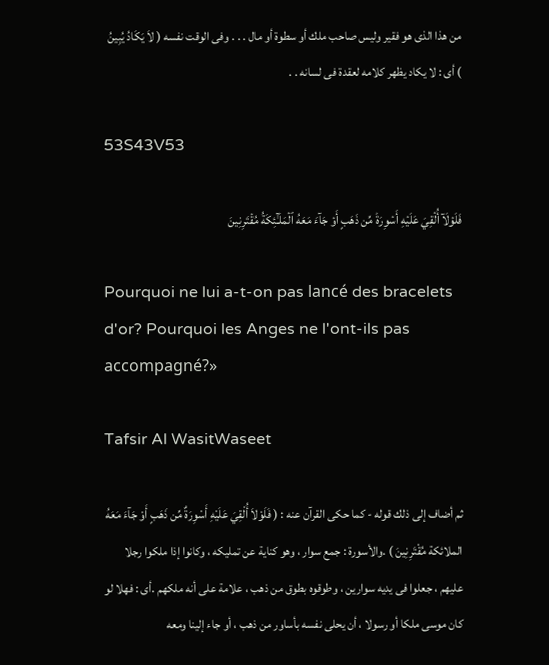من هذا الذى هو فقير وليس صاحب ملك أو سطوة أو مال . . . وفى الوقت نفسه ( لاَ يَكَادُ يُبِينُ ) أى : لا يكاد يظهر كلامه لعقدة فى لسانه . .

53S43V53

فَلَوۡلَآ أُلۡقِيَ عَلَيۡهِ أَسۡوِرَةٞ مِّن ذَهَبٍ أَوۡ جَآءَ مَعَهُ ٱلۡمَلَـٰٓئِكَةُ مُقۡتَرِنِينَ

Pourquoi ne lui a-t-on pas lancé des bracelets d'or? Pourquoi les Anges ne l'ont-ils pas accompagné?»

Tafsir Al WasitWaseet

ثم أضاف إلى ذلك قوله - كما حكى القرآن عنه : ( فَلَوْلاَ أُلْقِيَ عَلَيْهِ أَسْوِرَةٌ مِّن ذَهَبٍ أَوْ جَآءَ مَعَهُ الملائكة مُقْتَرِنِينَ ) .والأسورة : جمع سوار ، وهو كناية عن تمليكه ، وكانوا إذا ملكوا رجلا عليهم ، جعلوا فى يديه سوارين ، وطوقوه بطوق من ذهب ، علامة على أنه ملكهم .أى : فهلا لو كان موسى ملكا أو رسولا ، أن يحلى نفسه بأساور من ذهب ، أو جاء إلينا ومعه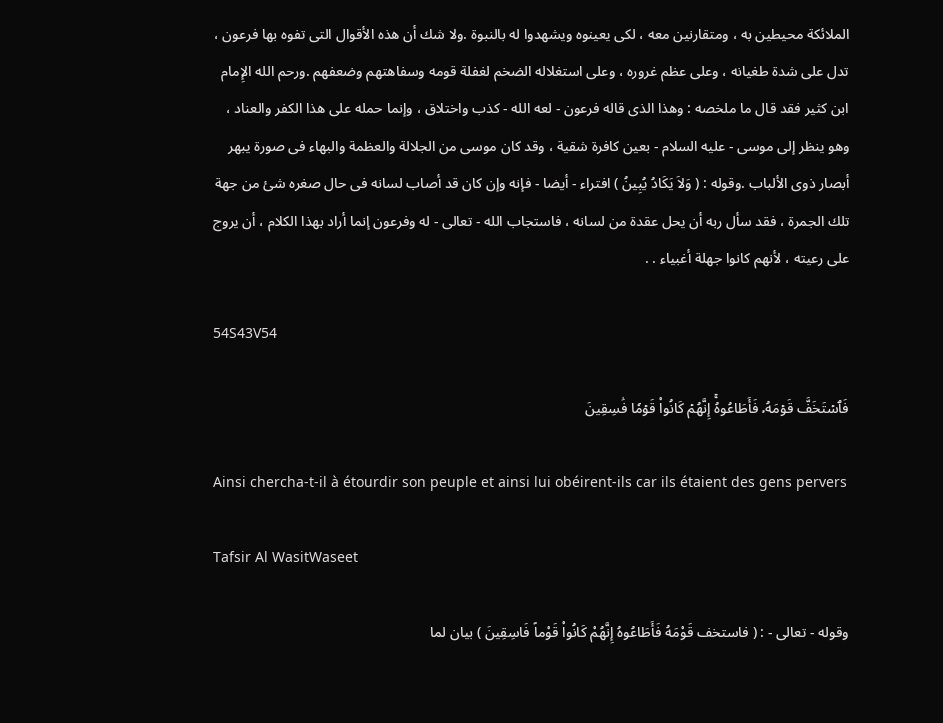الملائكة محيطين به ، ومتقارنين معه ، لكى يعينوه ويشهدوا له بالنبوة .ولا شك أن هذه الأقوال التى تفوه بها فرعون ، تدل على شدة طغيانه ، وعلى عظم غروره ، وعلى استغلاله الضخم لغفلة قومه وسفاهتهم وضعفهم .ورحم الله الإِمام ابن كثير فقد قال ما ملخصه : وهذا الذى قاله فرعون - لعه الله - كذب واختلاق ، وإنما حمله على هذا الكفر والعناد ، وهو ينظر إلى موسى - عليه السلام - بعين كافرة شقية ، وقد كان موسى من الجلالة والعظمة والبهاء فى صورة يبهر أبصار ذوى الألباب .وقوله : ( وَلاَ يَكَادُ يُبِينُ ) افتراء - أيضا - فإنه وإن كان قد أصاب لسانه فى حال صغره شئ من جهة تلك الجمرة ، فقد سأل ربه أن يحل عقدة من لسانه ، فاستجاب الله - تعالى - له وفرعون إنما أراد بهذا الكلام ، أن يروج على رعيته ، لأنهم كانوا جهلة أغبياء . .

54S43V54

فَٱسۡتَخَفَّ قَوۡمَهُۥ فَأَطَاعُوهُۚ إِنَّهُمۡ كَانُواْ قَوۡمٗا فَٰسِقِينَ

Ainsi chercha-t-il à étourdir son peuple et ainsi lui obéirent-ils car ils étaient des gens pervers

Tafsir Al WasitWaseet

وقوله - تعالى - : ( فاستخف قَوْمَهُ فَأَطَاعُوهُ إِنَّهُمْ كَانُواْ قَوْماً فَاسِقِينَ ) بيان لما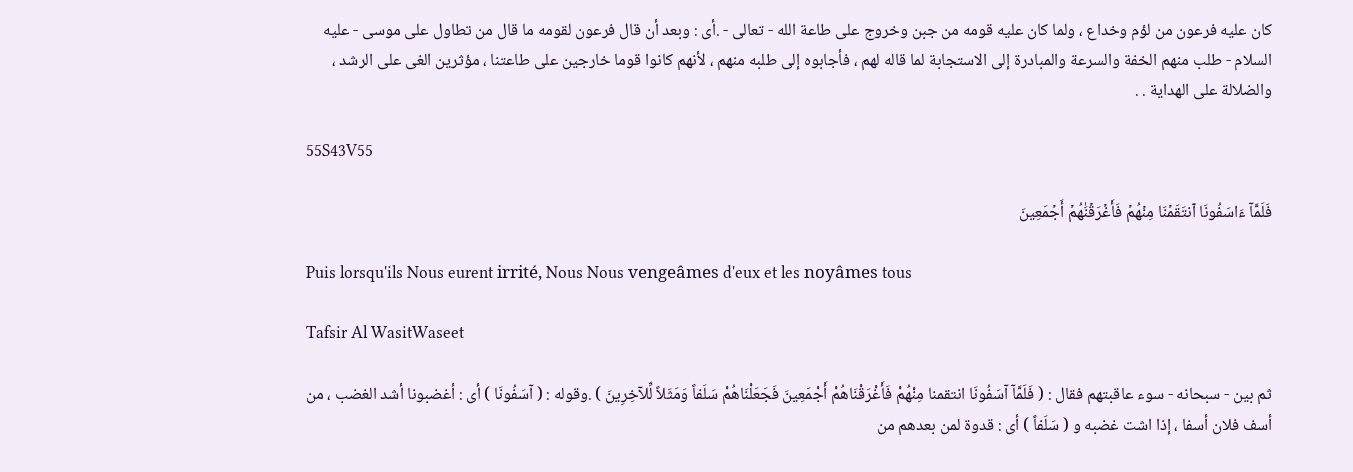كان عليه فرعون من لؤم وخداع ، ولما كان عليه قومه من جبن وخروج على طاعة الله - تعالى - .أى : وبعد أن قال فرعون لقومه ما قال من تطاول على موسى - عليه السلام - طلب منهم الخفة والسرعة والمبادرة إلى الاستجابة لما قاله لهم ، فأجابوه إلى طلبه منهم ، لأنهم كانوا قوما خارجين على طاعتنا ، مؤثرين الغى على الرشد ، والضلالة على الهداية . .

55S43V55

فَلَمَّآ ءَاسَفُونَا ٱنتَقَمۡنَا مِنۡهُمۡ فَأَغۡرَقۡنَٰهُمۡ أَجۡمَعِينَ

Puis lorsqu'ils Nous eurent irrité, Nous Nous vengeâmes d'eux et les noyâmes tous

Tafsir Al WasitWaseet

ثم بين - سبحانه - سوء عاقبتهم فقال : ( فَلَمَّآ آسَفُونَا انتقمنا مِنْهُمْ فَأَغْرَقْنَاهُمْ أَجْمَعِينَ فَجَعَلْنَاهُمْ سَلَفاً وَمَثَلاً لِّلآخِرِينَ ) .وقوله : ( آسَفُونَا ) أى : أغضبونا أشد الغضب ، من أسف فلان أسفا ، إذا اشت غضبه و ( سَلَفاً ) أى : قدوة لمن بعدهم من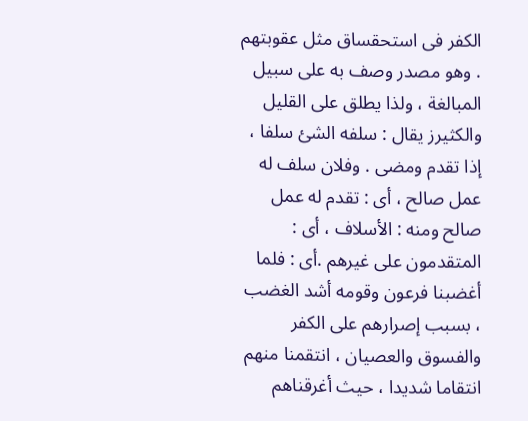الكفر فى استحقساق مثل عقوبتهم . وهو مصدر وصف به على سبيل المبالغة ، ولذا يطلق على القليل والكثيرز يقال : سلفه الشئ سلفا ، إذا تقدم ومضى . وفلان سلف له عمل صالح ، أى : تقدم له عمل صالح ومنه : الأسلاف ، أى : المتقدمون على غيرهم .أى : فلما أغضبنا فرعون وقومه أشد الغضب ، بسبب إصرارهم على الكفر والفسوق والعصيان ، انتقمنا منهم انتقاما شديدا ، حيث أغرقناهم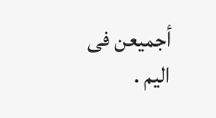أجميعن فى اليم .